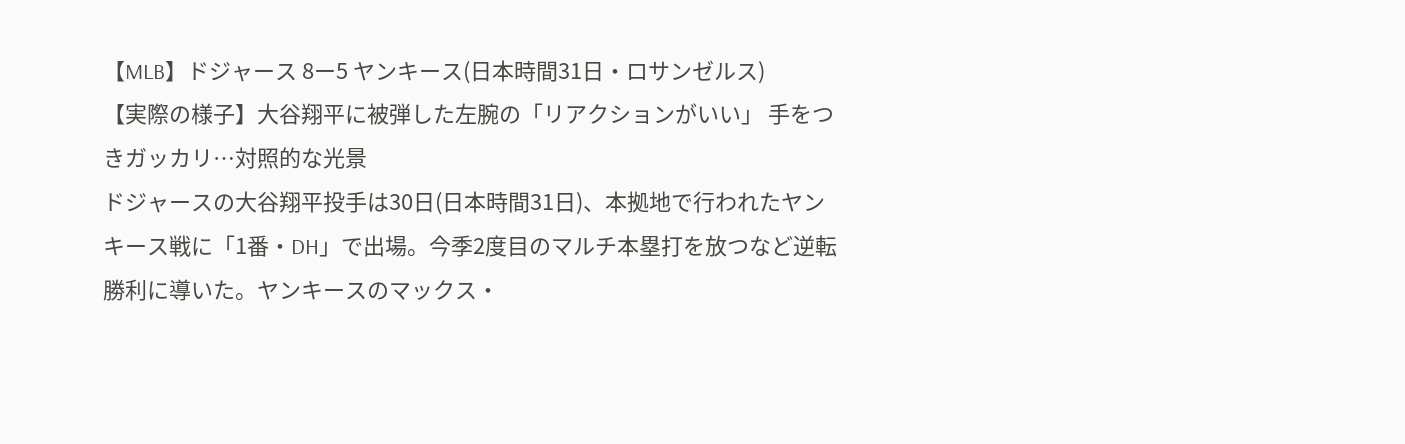【MLB】ドジャース 8ー5 ヤンキース(日本時間31日・ロサンゼルス)
【実際の様子】大谷翔平に被弾した左腕の「リアクションがいい」 手をつきガッカリ…対照的な光景
ドジャースの大谷翔平投手は30日(日本時間31日)、本拠地で行われたヤンキース戦に「1番・DH」で出場。今季2度目のマルチ本塁打を放つなど逆転勝利に導いた。ヤンキースのマックス・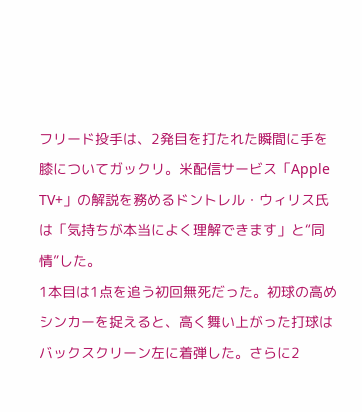フリード投手は、2発目を打たれた瞬間に手を膝についてガックリ。米配信サービス「Apple TV+」の解説を務めるドントレル・ウィリス氏は「気持ちが本当によく理解できます」と“同情”した。
1本目は1点を追う初回無死だった。初球の高めシンカーを捉えると、高く舞い上がった打球はバックスクリーン左に着弾した。さらに2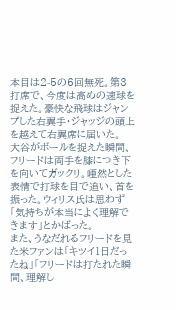本目は2-5の6回無死。第3打席で、今度は高めの速球を捉えた。豪快な飛球はジャンプした右翼手・ジャッジの頭上を越えて右翼席に届いた。
大谷がボールを捉えた瞬間、フリードは両手を膝につき下を向いてガックリ。唖然とした表情で打球を目で追い、首を振った。ウィリス氏は思わず「気持ちが本当によく理解できます」とかばった。
また、うなだれるフリードを見た米ファンは「キツイ1日だったね」「フリードは打たれた瞬間、理解し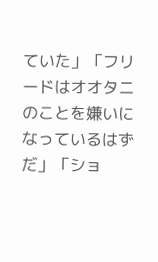ていた」「フリードはオオタニのことを嫌いになっているはずだ」「ショ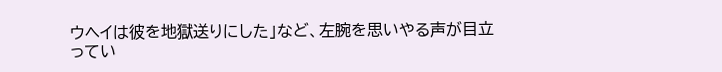ウヘイは彼を地獄送りにした」など、左腕を思いやる声が目立ってい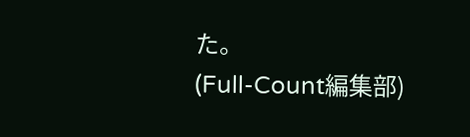た。
(Full-Count編集部)